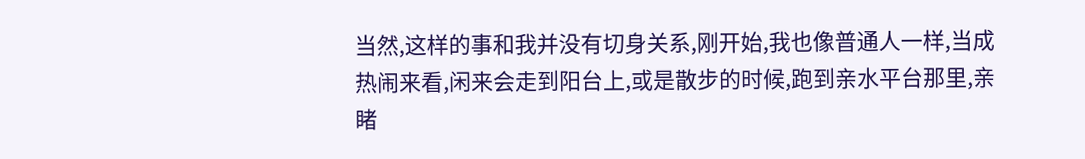当然,这样的事和我并没有切身关系,刚开始,我也像普通人一样,当成热闹来看,闲来会走到阳台上,或是散步的时候,跑到亲水平台那里,亲睹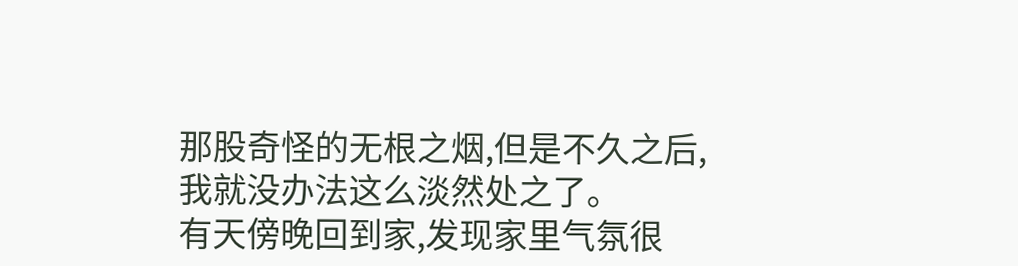那股奇怪的无根之烟,但是不久之后,我就没办法这么淡然处之了。
有天傍晚回到家,发现家里气氛很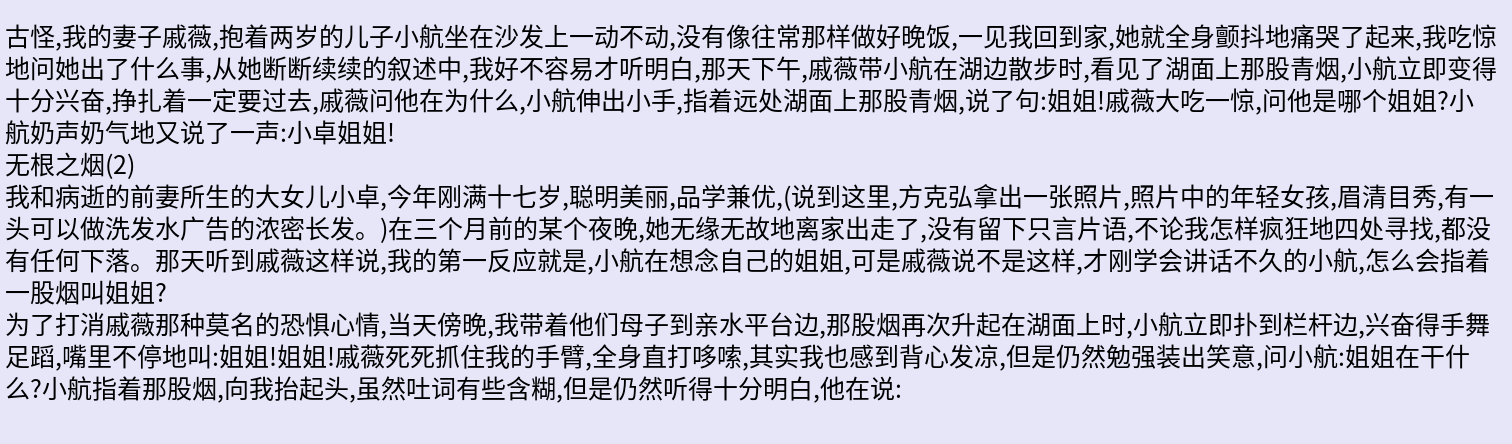古怪,我的妻子戚薇,抱着两岁的儿子小航坐在沙发上一动不动,没有像往常那样做好晚饭,一见我回到家,她就全身颤抖地痛哭了起来,我吃惊地问她出了什么事,从她断断续续的叙述中,我好不容易才听明白,那天下午,戚薇带小航在湖边散步时,看见了湖面上那股青烟,小航立即变得十分兴奋,挣扎着一定要过去,戚薇问他在为什么,小航伸出小手,指着远处湖面上那股青烟,说了句:姐姐!戚薇大吃一惊,问他是哪个姐姐?小航奶声奶气地又说了一声:小卓姐姐!
无根之烟(2)
我和病逝的前妻所生的大女儿小卓,今年刚满十七岁,聪明美丽,品学兼优,(说到这里,方克弘拿出一张照片,照片中的年轻女孩,眉清目秀,有一头可以做洗发水广告的浓密长发。)在三个月前的某个夜晚,她无缘无故地离家出走了,没有留下只言片语,不论我怎样疯狂地四处寻找,都没有任何下落。那天听到戚薇这样说,我的第一反应就是,小航在想念自己的姐姐,可是戚薇说不是这样,才刚学会讲话不久的小航,怎么会指着一股烟叫姐姐?
为了打消戚薇那种莫名的恐惧心情,当天傍晚,我带着他们母子到亲水平台边,那股烟再次升起在湖面上时,小航立即扑到栏杆边,兴奋得手舞足蹈,嘴里不停地叫:姐姐!姐姐!戚薇死死抓住我的手臂,全身直打哆嗦,其实我也感到背心发凉,但是仍然勉强装出笑意,问小航:姐姐在干什么?小航指着那股烟,向我抬起头,虽然吐词有些含糊,但是仍然听得十分明白,他在说: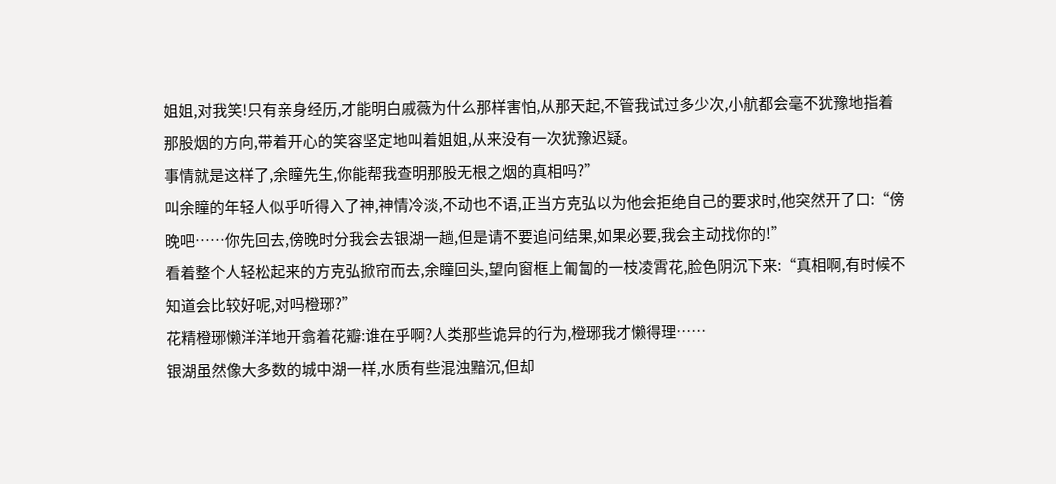姐姐,对我笑!只有亲身经历,才能明白戚薇为什么那样害怕,从那天起,不管我试过多少次,小航都会毫不犹豫地指着那股烟的方向,带着开心的笑容坚定地叫着姐姐,从来没有一次犹豫迟疑。
事情就是这样了,余瞳先生,你能帮我查明那股无根之烟的真相吗?”
叫余瞳的年轻人似乎听得入了神,神情冷淡,不动也不语,正当方克弘以为他会拒绝自己的要求时,他突然开了口:“傍晚吧……你先回去,傍晚时分我会去银湖一趟,但是请不要追问结果,如果必要,我会主动找你的!”
看着整个人轻松起来的方克弘掀帘而去,余瞳回头,望向窗框上匍匐的一枝凌霄花,脸色阴沉下来:“真相啊,有时候不知道会比较好呢,对吗橙琊?”
花精橙琊懒洋洋地开翕着花瓣:谁在乎啊?人类那些诡异的行为,橙琊我才懒得理……
银湖虽然像大多数的城中湖一样,水质有些混浊黯沉,但却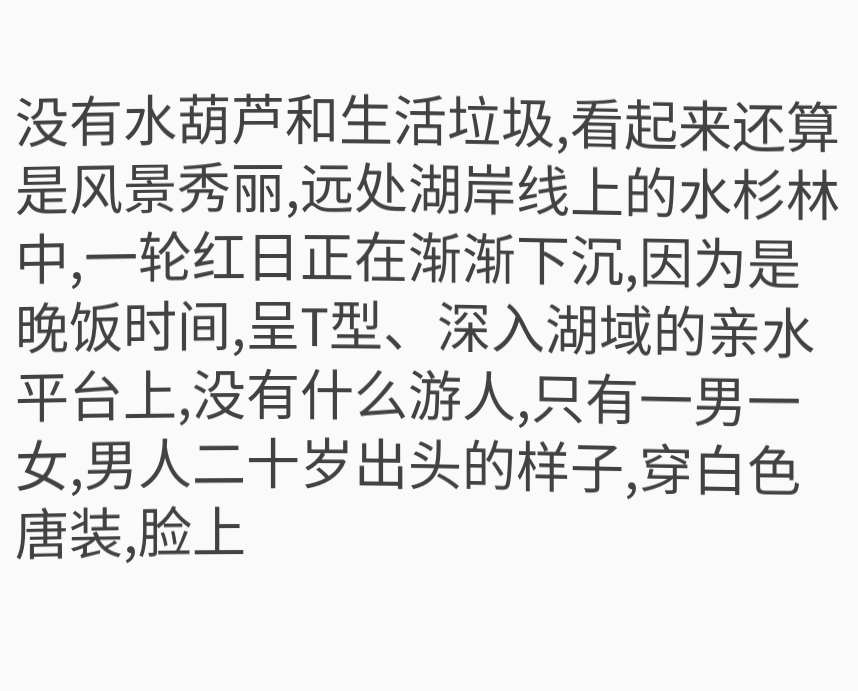没有水葫芦和生活垃圾,看起来还算是风景秀丽,远处湖岸线上的水杉林中,一轮红日正在渐渐下沉,因为是晚饭时间,呈T型、深入湖域的亲水平台上,没有什么游人,只有一男一女,男人二十岁出头的样子,穿白色唐装,脸上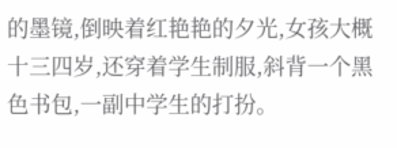的墨镜,倒映着红艳艳的夕光,女孩大概十三四岁,还穿着学生制服,斜背一个黑色书包,一副中学生的打扮。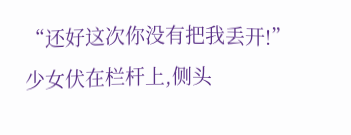“还好这次你没有把我丢开!”少女伏在栏杆上,侧头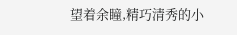望着余瞳,精巧清秀的小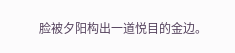脸被夕阳构出一道悦目的金边。